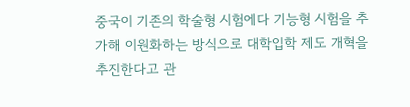중국이 기존의 학술형 시험에다 기능형 시험을 추가해 이원화하는 방식으로 대학입학 제도 개혁을 추진한다고 관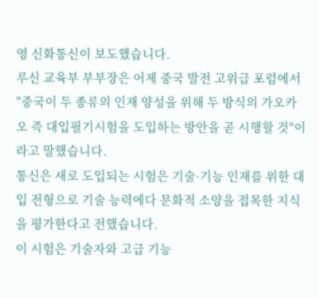영 신화통신이 보도했습니다.
루신 교육부 부부장은 어제 중국 발전 고위급 포럼에서 "중국이 두 종류의 인재 양성을 위해 두 방식의 가오카오 즉 대입필기시험을 도입하는 방안을 곧 시행할 것"이라고 말했습니다.
통신은 새로 도입되는 시험은 기술·기능 인재를 위한 대입 전형으로 기술 능력에다 문화적 소양을 접목한 지식을 평가한다고 전했습니다.
이 시험은 기술자와 고급 기능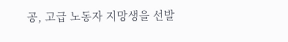공, 고급 노동자 지망생을 선발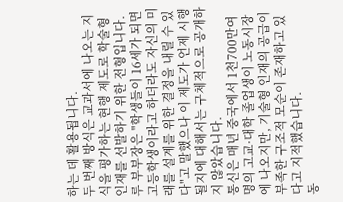하는 데 활용됩니다.
두 번째 방식은 교과서에 나오는 지식을 평가하는 현행 제도로 학술형 인재를 선발하기 위한 전형입니다.
루 부부장은 "학생들이 16세가 되면 고등학생이라고 하더라도 자신의 미래를 설계를 위한 결정을 내릴 수 있다"고 말했으나 이 제도가 언제 시행될지에 대해서는 구체적으로 공개하지 않았습니다.
통신은 매년 중국에서 1천700만여 명의 고교·대학 졸업생이 노동시장에 나오지만, 기술형 인재의 공급이 부족한 구조적 모순이 존재하고 있다고 지적했습니다.
동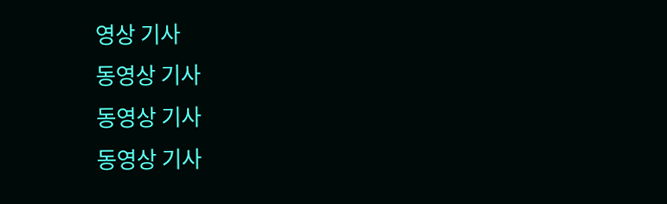영상 기사
동영상 기사
동영상 기사
동영상 기사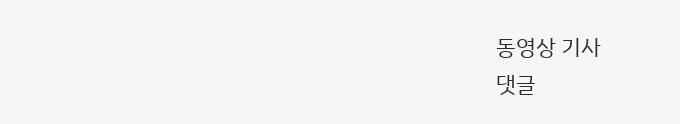동영상 기사
댓글